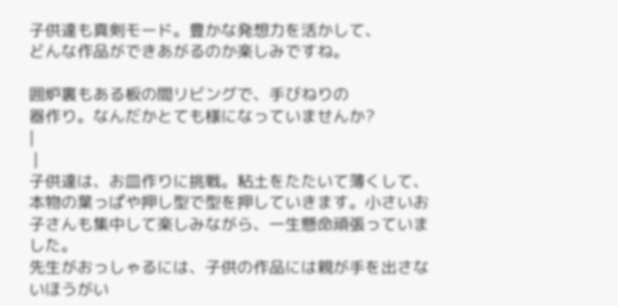子供達も真剣モード。豊かな発想力を活かして、
どんな作品ができあがるのか楽しみですね。

囲炉裏もある板の間リビングで、手びねりの
器作り。なんだかとても様になっていませんか?
|
 |
子供達は、お皿作りに挑戦。粘土をたたいて薄くして、本物の葉っぱや押し型で型を押していきます。小さいお子さんも集中して楽しみながら、一生懸命頑張っていました。
先生がおっしゃるには、子供の作品には親が手を出さないほうがい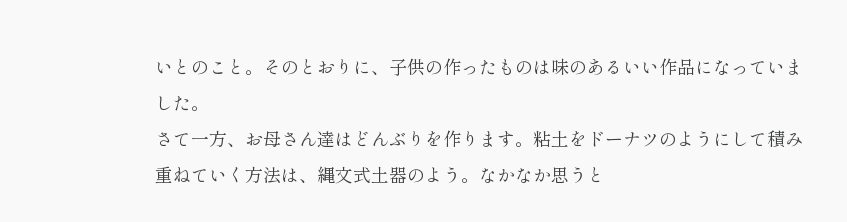いとのこと。そのとおりに、子供の作ったものは味のあるいい作品になっていました。
さて一方、お母さん達はどんぶりを作ります。粘土をドーナツのようにして積み重ねていく方法は、縄文式土器のよう。なかなか思うと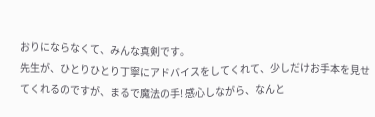おりにならなくて、みんな真剣です。
先生が、ひとりひとり丁寧にアドバイスをしてくれて、少しだけお手本を見せてくれるのですが、まるで魔法の手! 感心しながら、なんと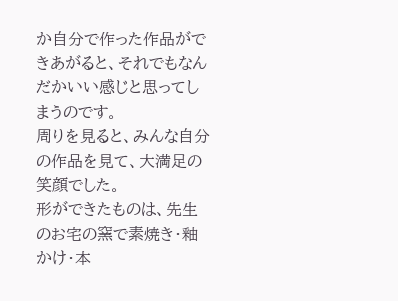か自分で作った作品ができあがると、それでもなんだかいい感じと思ってしまうのです。
周りを見ると、みんな自分の作品を見て、大満足の笑顔でした。
形ができたものは、先生のお宅の窯で素焼き・釉かけ・本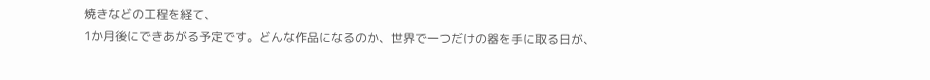焼きなどの工程を経て、
1か月後にできあがる予定です。どんな作品になるのか、世界で一つだけの器を手に取る日が、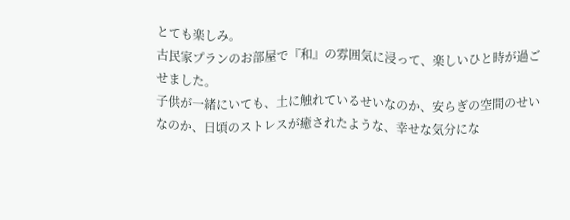とても楽しみ。
古民家プランのお部屋で『和』の雰囲気に浸って、楽しいひと時が過ごせました。
子供が一緒にいても、土に触れているせいなのか、安らぎの空間のせいなのか、日頃のストレスが癒されたような、幸せな気分にな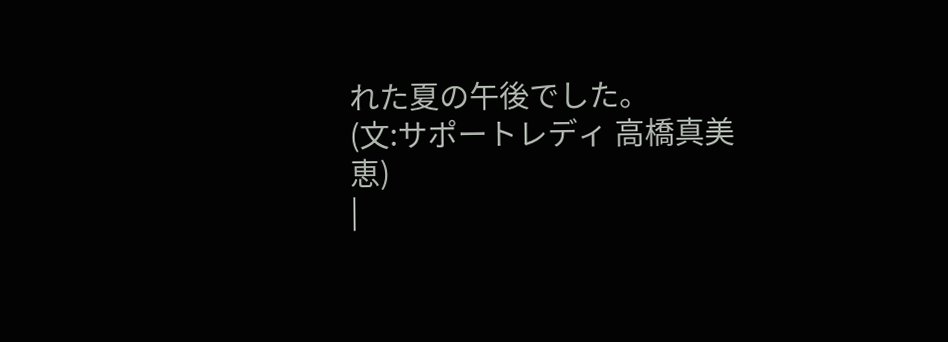れた夏の午後でした。
(文:サポートレディ 高橋真美恵)
|